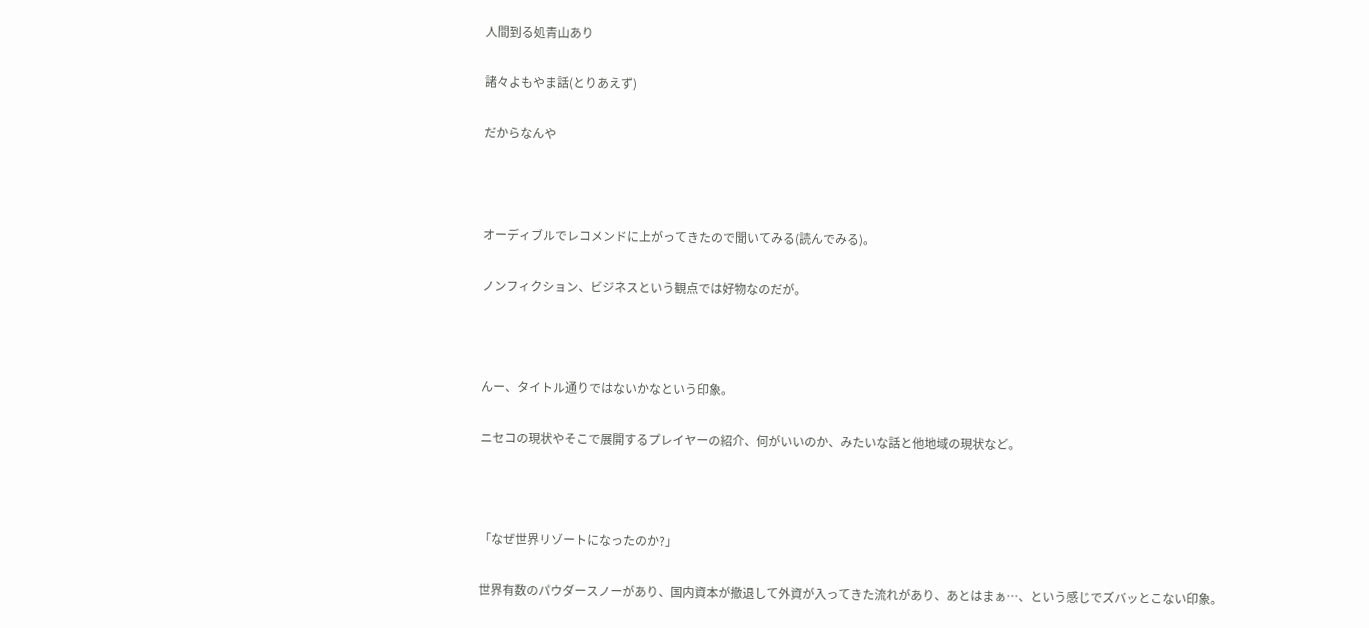人間到る処青山あり

諸々よもやま話(とりあえず)

だからなんや



オーディブルでレコメンドに上がってきたので聞いてみる(読んでみる)。

ノンフィクション、ビジネスという観点では好物なのだが。



んー、タイトル通りではないかなという印象。

ニセコの現状やそこで展開するプレイヤーの紹介、何がいいのか、みたいな話と他地域の現状など。



「なぜ世界リゾートになったのか?」

世界有数のパウダースノーがあり、国内資本が撤退して外資が入ってきた流れがあり、あとはまぁ…、という感じでズバッとこない印象。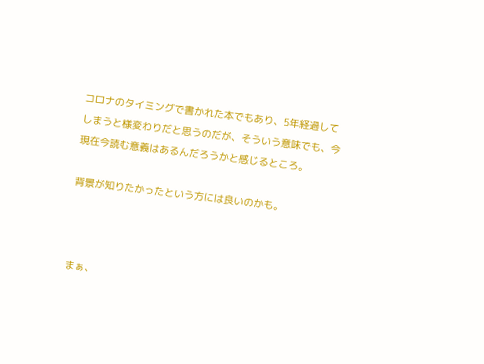コロナのタイミングで書かれた本でもあり、5年経過してしまうと様変わりだと思うのだが、そういう意味でも、今現在今読む意義はあるんだろうかと感じるところ。

背景が知りたかったという方には良いのかも。



まぁ、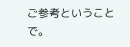ご参考ということで。